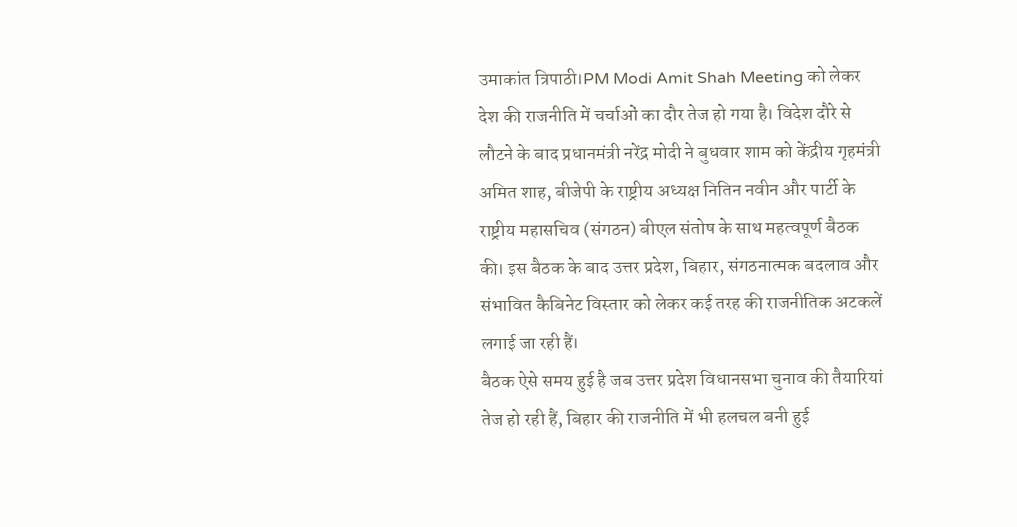उमाकांत त्रिपाठी।PM Modi Amit Shah Meeting को लेकर देश की राजनीति में चर्चाओं का दौर तेज हो गया है। विदेश दौरे से लौटने के बाद प्रधानमंत्री नरेंद्र मोदी ने बुधवार शाम को केंद्रीय गृहमंत्री अमित शाह, बीजेपी के राष्ट्रीय अध्यक्ष नितिन नवीन और पार्टी के राष्ट्रीय महासचिव (संगठन) बीएल संतोष के साथ महत्वपूर्ण बैठक की। इस बैठक के बाद उत्तर प्रदेश, बिहार, संगठनात्मक बदलाव और संभावित कैबिनेट विस्तार को लेकर कई तरह की राजनीतिक अटकलें लगाई जा रही हैं।
बैठक ऐसे समय हुई है जब उत्तर प्रदेश विधानसभा चुनाव की तैयारियां तेज हो रही हैं, बिहार की राजनीति में भी हलचल बनी हुई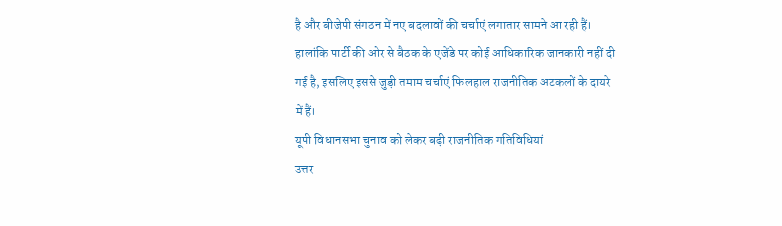है और बीजेपी संगठन में नए बदलावों की चर्चाएं लगातार सामने आ रही हैं। हालांकि पार्टी की ओर से बैठक के एजेंडे पर कोई आधिकारिक जानकारी नहीं दी गई है, इसलिए इससे जुड़ी तमाम चर्चाएं फिलहाल राजनीतिक अटकलों के दायरे में हैं।
यूपी विधानसभा चुनाव को लेकर बढ़ी राजनीतिक गतिविधियां
उत्तर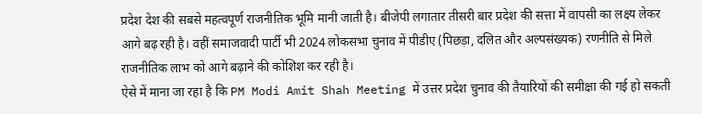प्रदेश देश की सबसे महत्वपूर्ण राजनीतिक भूमि मानी जाती है। बीजेपी लगातार तीसरी बार प्रदेश की सत्ता में वापसी का लक्ष्य लेकर आगे बढ़ रही है। वहीं समाजवादी पार्टी भी 2024 लोकसभा चुनाव में पीडीए (पिछड़ा, दलित और अल्पसंख्यक) रणनीति से मिले राजनीतिक लाभ को आगे बढ़ाने की कोशिश कर रही है।
ऐसे में माना जा रहा है कि PM Modi Amit Shah Meeting में उत्तर प्रदेश चुनाव की तैयारियों की समीक्षा की गई हो सकती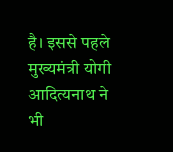है। इससे पहले मुख्यमंत्री योगी आदित्यनाथ ने भी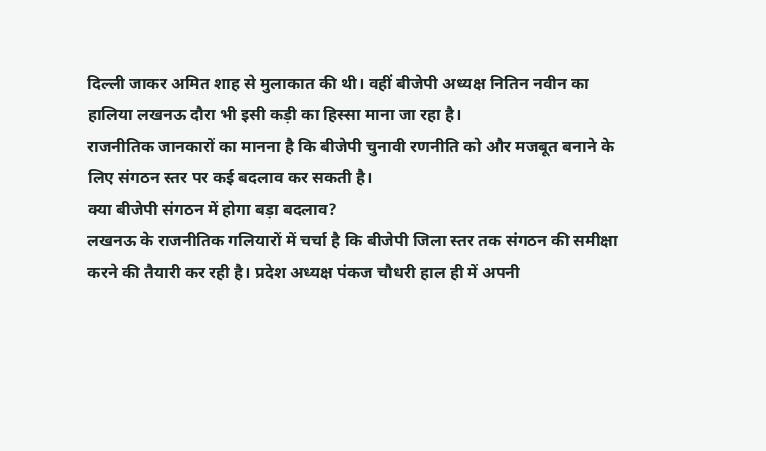दिल्ली जाकर अमित शाह से मुलाकात की थी। वहीं बीजेपी अध्यक्ष नितिन नवीन का हालिया लखनऊ दौरा भी इसी कड़ी का हिस्सा माना जा रहा है।
राजनीतिक जानकारों का मानना है कि बीजेपी चुनावी रणनीति को और मजबूत बनाने के लिए संगठन स्तर पर कई बदलाव कर सकती है।
क्या बीजेपी संगठन में होगा बड़ा बदलाव?
लखनऊ के राजनीतिक गलियारों में चर्चा है कि बीजेपी जिला स्तर तक संगठन की समीक्षा करने की तैयारी कर रही है। प्रदेश अध्यक्ष पंकज चौधरी हाल ही में अपनी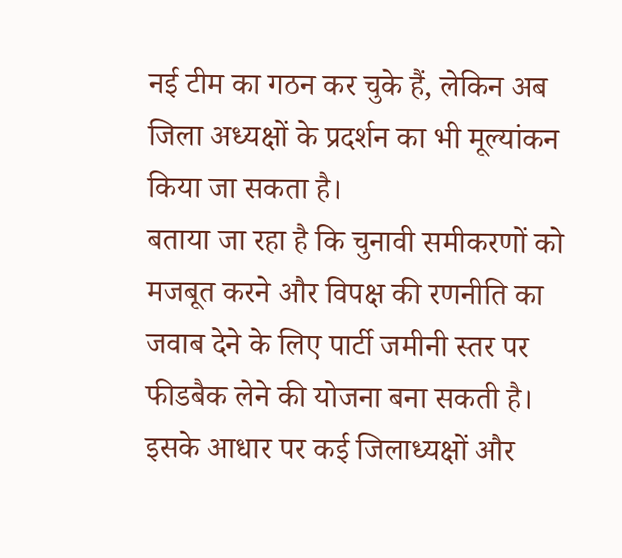नई टीम का गठन कर चुके हैं, लेकिन अब जिला अध्यक्षों के प्रदर्शन का भी मूल्यांकन किया जा सकता है।
बताया जा रहा है कि चुनावी समीकरणों को मजबूत करने और विपक्ष की रणनीति का जवाब देने के लिए पार्टी जमीनी स्तर पर फीडबैक लेने की योजना बना सकती है। इसके आधार पर कई जिलाध्यक्षों और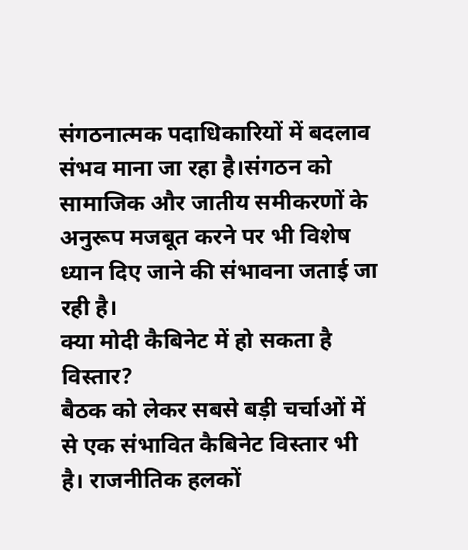संगठनात्मक पदाधिकारियों में बदलाव संभव माना जा रहा है।संगठन को सामाजिक और जातीय समीकरणों के अनुरूप मजबूत करने पर भी विशेष ध्यान दिए जाने की संभावना जताई जा रही है।
क्या मोदी कैबिनेट में हो सकता है विस्तार?
बैठक को लेकर सबसे बड़ी चर्चाओं में से एक संभावित कैबिनेट विस्तार भी है। राजनीतिक हलकों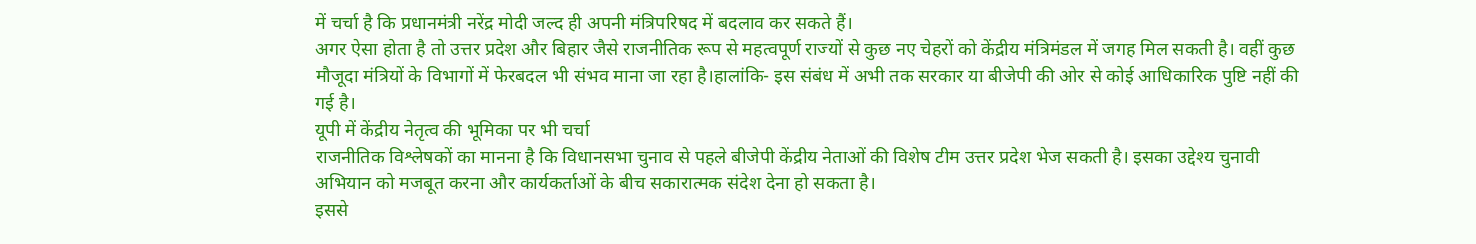में चर्चा है कि प्रधानमंत्री नरेंद्र मोदी जल्द ही अपनी मंत्रिपरिषद में बदलाव कर सकते हैं।
अगर ऐसा होता है तो उत्तर प्रदेश और बिहार जैसे राजनीतिक रूप से महत्वपूर्ण राज्यों से कुछ नए चेहरों को केंद्रीय मंत्रिमंडल में जगह मिल सकती है। वहीं कुछ मौजूदा मंत्रियों के विभागों में फेरबदल भी संभव माना जा रहा है।हालांकि- इस संबंध में अभी तक सरकार या बीजेपी की ओर से कोई आधिकारिक पुष्टि नहीं की गई है।
यूपी में केंद्रीय नेतृत्व की भूमिका पर भी चर्चा
राजनीतिक विश्लेषकों का मानना है कि विधानसभा चुनाव से पहले बीजेपी केंद्रीय नेताओं की विशेष टीम उत्तर प्रदेश भेज सकती है। इसका उद्देश्य चुनावी अभियान को मजबूत करना और कार्यकर्ताओं के बीच सकारात्मक संदेश देना हो सकता है।
इससे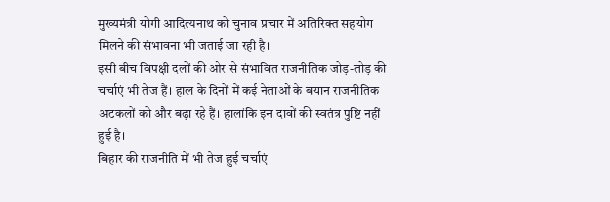मुख्यमंत्री योगी आदित्यनाथ को चुनाव प्रचार में अतिरिक्त सहयोग मिलने की संभावना भी जताई जा रही है।
इसी बीच विपक्षी दलों की ओर से संभावित राजनीतिक जोड़-तोड़ की चर्चाएं भी तेज हैं। हाल के दिनों में कई नेताओं के बयान राजनीतिक अटकलों को और बढ़ा रहे हैं। हालांकि इन दावों की स्वतंत्र पुष्टि नहीं हुई है।
बिहार की राजनीति में भी तेज हुई चर्चाएं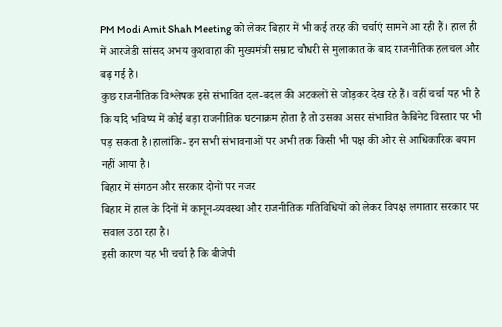PM Modi Amit Shah Meeting को लेकर बिहार में भी कई तरह की चर्चाएं सामने आ रही हैं। हाल ही में आरजेडी सांसद अभय कुशवाहा की मुख्यमंत्री सम्राट चौधरी से मुलाकात के बाद राजनीतिक हलचल और बढ़ गई है।
कुछ राजनीतिक विश्लेषक इसे संभावित दल-बदल की अटकलों से जोड़कर देख रहे हैं। वहीं चर्चा यह भी है कि यदि भविष्य में कोई बड़ा राजनीतिक घटनाक्रम होता है तो उसका असर संभावित कैबिनेट विस्तार पर भी पड़ सकता है।हालांकि- इन सभी संभावनाओं पर अभी तक किसी भी पक्ष की ओर से आधिकारिक बयान नहीं आया है।
बिहार में संगठन और सरकार दोनों पर नजर
बिहार में हाल के दिनों में कानून-व्यवस्था और राजनीतिक गतिविधियों को लेकर विपक्ष लगातार सरकार पर सवाल उठा रहा है।
इसी कारण यह भी चर्चा है कि बीजेपी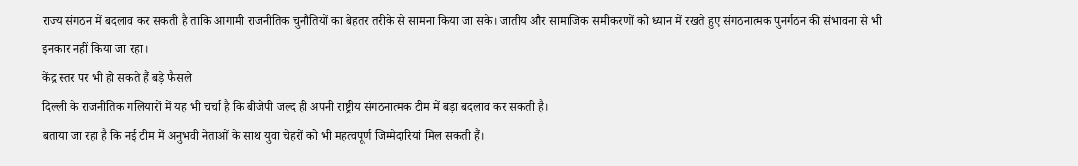राज्य संगठन में बदलाव कर सकती है ताकि आगामी राजनीतिक चुनौतियों का बेहतर तरीके से सामना किया जा सके। जातीय और सामाजिक समीकरणों को ध्यान में रखते हुए संगठनात्मक पुनर्गठन की संभावना से भी इनकार नहीं किया जा रहा।
केंद्र स्तर पर भी हो सकते हैं बड़े फैसले
दिल्ली के राजनीतिक गलियारों में यह भी चर्चा है कि बीजेपी जल्द ही अपनी राष्ट्रीय संगठनात्मक टीम में बड़ा बदलाव कर सकती है।
बताया जा रहा है कि नई टीम में अनुभवी नेताओं के साथ युवा चेहरों को भी महत्वपूर्ण जिम्मेदारियां मिल सकती हैं।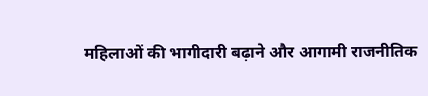महिलाओं की भागीदारी बढ़ाने और आगामी राजनीतिक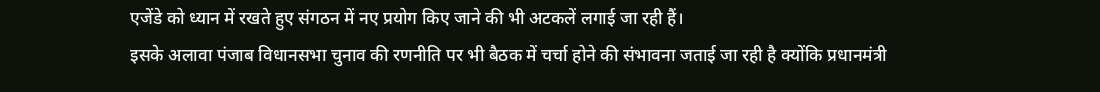एजेंडे को ध्यान में रखते हुए संगठन में नए प्रयोग किए जाने की भी अटकलें लगाई जा रही हैं।
इसके अलावा पंजाब विधानसभा चुनाव की रणनीति पर भी बैठक में चर्चा होने की संभावना जताई जा रही है क्योंकि प्रधानमंत्री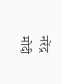नरेंद्र मोदी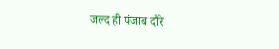जल्द ही पंजाब दौरे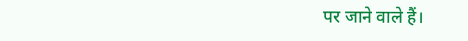पर जाने वाले हैं।